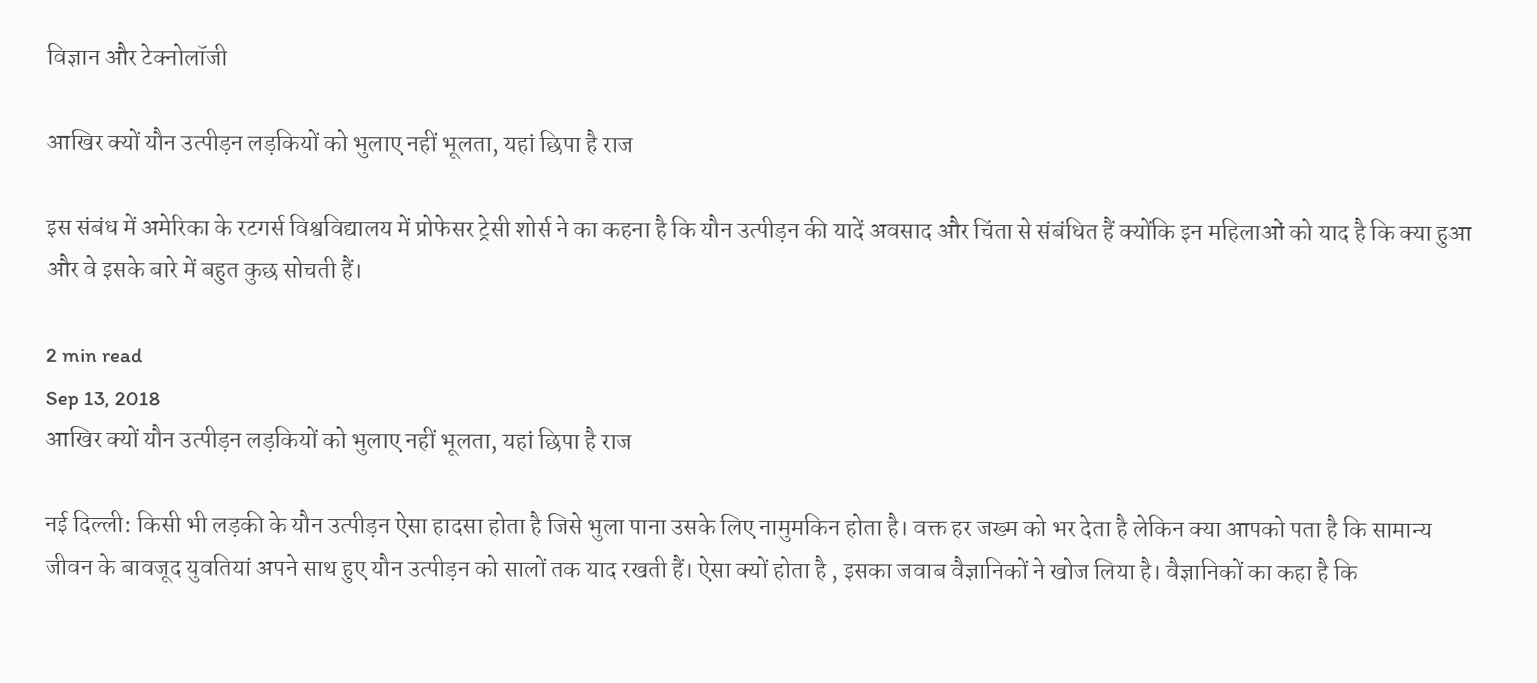विज्ञान और टेक्नोलॉजी

आखिर क्यों यौन उत्पीड़न लड़कियों को भुलाए नहीं भूलता, यहां छिपा है राज

इस संबंध में अमेरिका के रटगर्स विश्वविद्यालय में प्रोफेसर ट्रेसी शोर्स ने का कहना है कि यौन उत्पीड़न की यादें अवसाद और चिंता से संबंधित हैं क्योंकि इन महिलाओं को याद है कि क्या हुआ और वे इसके बारे में बहुत कुछ सोचती हैं।

2 min read
Sep 13, 2018
आखिर क्यों यौन उत्पीड़न लड़कियों को भुलाए नहीं भूलता, यहां छिपा है राज

नई दिल्ली: किसी भी लड़की के यौन उत्पीड़न ऐसा हादसा होता है जिसे भुला पाना उसके लिए नामुमकिन होता है। वक्त हर जख्म को भर देता है लेकिन क्या आपको पता है कि सामान्य जीवन के बावजूद युवतियां अपने साथ हुए यौन उत्पीड़न को सालों तक याद रखती हैं। ऐसा क्यों होता है , इसका जवाब वैज्ञानिकों ने खोज लिया है। वैज्ञानिकों का कहा है कि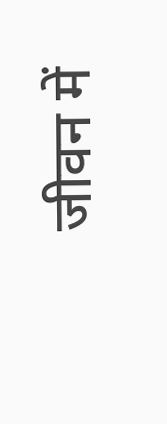जीवन में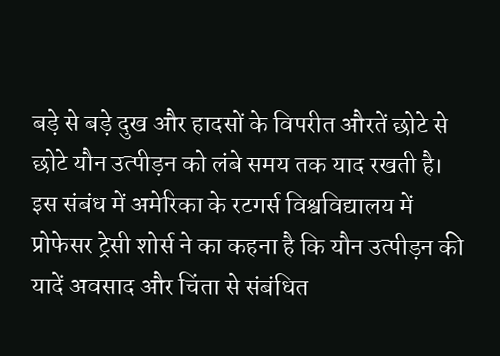बड़े से बड़े दुख और हादसों के विपरीत औरतें छोटे से छोटे यौन उत्पीड़न को लंबे समय तक याद रखती है। इस संबंध में अमेरिका के रटगर्स विश्वविद्यालय में प्रोफेसर ट्रेसी शोर्स ने का कहना है कि यौन उत्पीड़न की यादें अवसाद और चिंता से संबंधित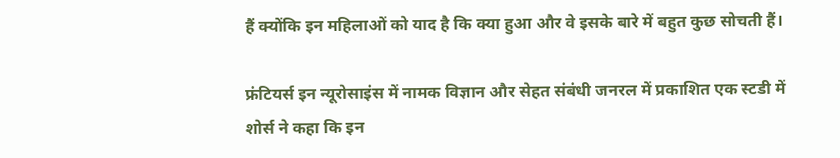हैं क्योंकि इन महिलाओं को याद है कि क्या हुआ और वे इसके बारे में बहुत कुछ सोचती हैं।

फ्रंटियर्स इन न्यूरोसाइंस में नामक विज्ञान और सेहत संबंधी जनरल में प्रकाशित एक स्टडी में शोर्स ने कहा कि इन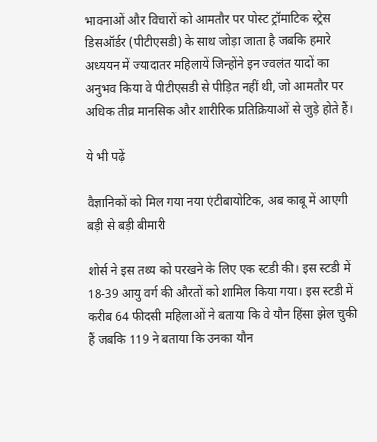भावनाओं और विचारों को आमतौर पर पोस्ट ट्रॉमाटिक स्ट्रेस डिसऑर्डर (पीटीएसडी) के साथ जोड़ा जाता है जबकि हमारे अध्ययन में ज्यादातर महिलायें जिन्होंने इन ज्वलंत यादों का अनुभव किया वे पीटीएसडी से पीड़ित नहीं थी, जो आमतौर पर अधिक तीव्र मानसिक और शारीरिक प्रतिक्रियाओं से जुड़े होते हैं।

ये भी पढ़ें

वैज्ञानिकों को मिल गया नया एंटीबायोटिक, अब काबू में आएगी बड़ी से बड़ी बीमारी

शोर्स ने इस तथ्य को परखने के लिए एक स्टडी की। इस स्टडी में 18-39 आयु वर्ग की औरतों को शामिल किया गया। इस स्टडी में करीब 64 फीदसी महिलाओं ने बताया कि वे यौन हिंसा झेल चुकी हैं जबकि 119 ने बताया कि उनका यौन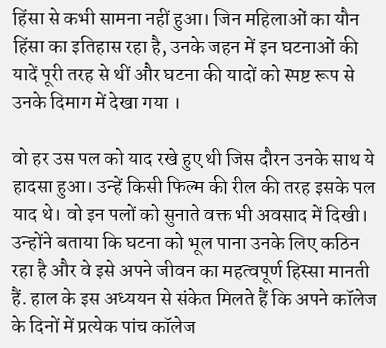हिंसा से कभी सामना नहीं हुआ। जिन महिलाओं का यौन हिंसा का इतिहास रहा है, उनके जहन में इन घटनाओं की यादें पूरी तरह से थीं और घटना की यादों को स्पष्ट रूप से उनके दिमाग में देखा गया ।

वो हर उस पल को याद रखे हुए थी जिस दौरन उनके साथ ये हादसा हुआ। उन्हें किसी फिल्म की रील की तरह इसके पल याद थे। वो इन पलों को सुनाते वक्त भी अवसाद में दिखी। उन्होंने बताया कि घटना को भूल पाना उनके लिए कठिन रहा है और वे इसे अपने जीवन का महत्वपूर्ण हिस्सा मानती हैं. हाल के इस अध्ययन से संकेत मिलते हैं कि अपने कॉलेज के दिनों में प्रत्येक पांच कॉलेज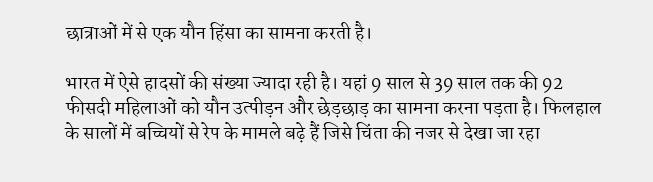छात्राओं में से एक यौन हिंसा का सामना करती है।

भारत में ऐसे हादसों की संख्या ज्यादा रही है। यहां 9 साल से 39 साल तक की 92 फीसदी महिलाओं को यौन उत्पीड़न और छेड़छाड़ का सामना करना पड़ता है। फिलहाल के सालों में बच्चियों से रेप के मामले बढ़े हैं जिसे चिंता की नजर से देखा जा रहा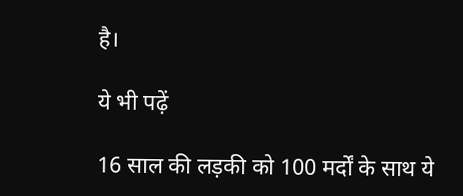है।

ये भी पढ़ें

16 साल की लड़की को 100 मर्दों के साथ ये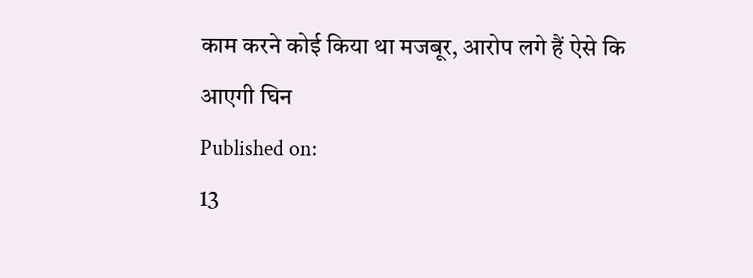काम करने कोई किया था मजबूर, आरोप लगे हैं ऐसे कि आएगी घिन
Published on:
13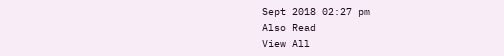Sept 2018 02:27 pm
Also Read
View All